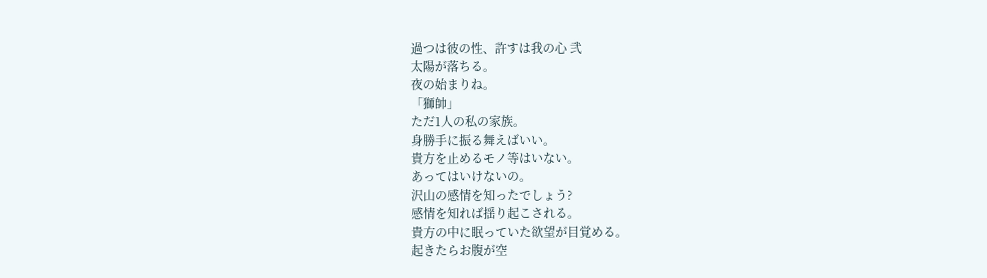過つは彼の性、許すは我の心 弐
太陽が落ちる。
夜の始まりね。
「獅帥」
ただ1人の私の家族。
身勝手に振る舞えばいい。
貴方を止めるモノ等はいない。
あってはいけないの。
沢山の感情を知ったでしょう?
感情を知れば揺り起こされる。
貴方の中に眠っていた欲望が目覚める。
起きたらお腹が空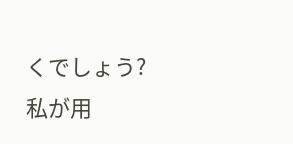くでしょう?
私が用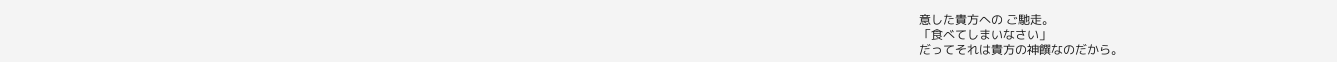意した貴方への ご馳走。
「食べてしまいなさい」
だってそれは貴方の神饌なのだから。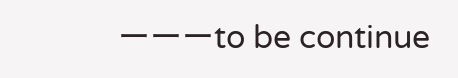ーーーto be continue